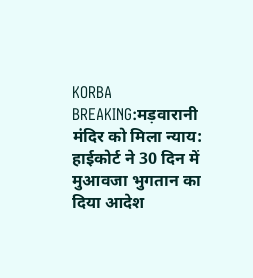KORBA BREAKING:मड़वारानी मंदिर को मिला न्याय: हाईकोर्ट ने 30 दिन में मुआवजा भुगतान का दिया आदेश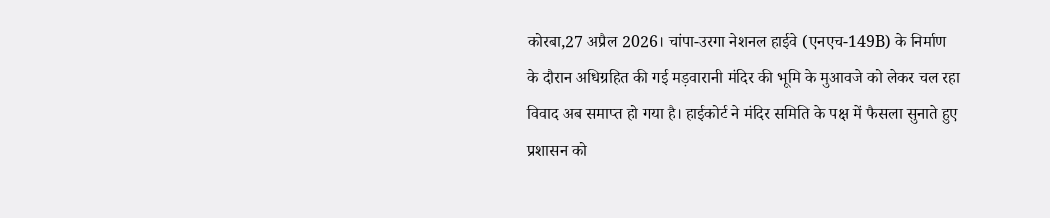कोरबा,27 अप्रैल 2026। चांपा-उरगा नेशनल हाईवे (एनएच-149B) के निर्माण के दौरान अधिग्रहित की गई मड़वारानी मंदिर की भूमि के मुआवजे को लेकर चल रहा विवाद अब समाप्त हो गया है। हाईकोर्ट ने मंदिर समिति के पक्ष में फैसला सुनाते हुए प्रशासन को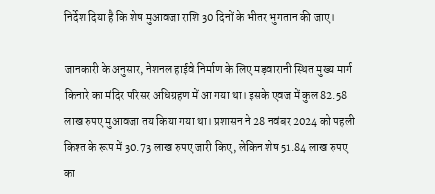निर्देश दिया है कि शेष मुआवजा राशि 30 दिनों के भीतर भुगतान की जाए।

जानकारी के अनुसार, नेशनल हाईवे निर्माण के लिए मड़वारानी स्थित मुख्य मार्ग किनारे का मंदिर परिसर अधिग्रहण में आ गया था। इसके एवज में कुल 82.58 लाख रुपए मुआवजा तय किया गया था। प्रशासन ने 28 नवंबर 2024 को पहली किश्त के रूप में 30.73 लाख रुपए जारी किए, लेकिन शेष 51.84 लाख रुपए का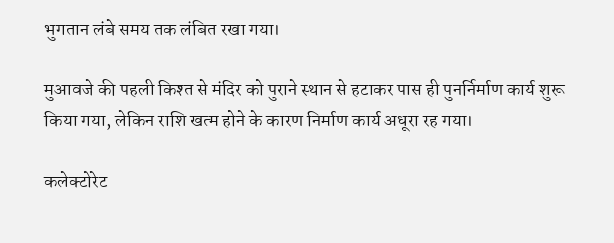भुगतान लंबे समय तक लंबित रखा गया।

मुआवजे की पहली किश्त से मंदिर को पुराने स्थान से हटाकर पास ही पुनर्निर्माण कार्य शुरू किया गया, लेकिन राशि खत्म होने के कारण निर्माण कार्य अधूरा रह गया।

कलेक्टोरेट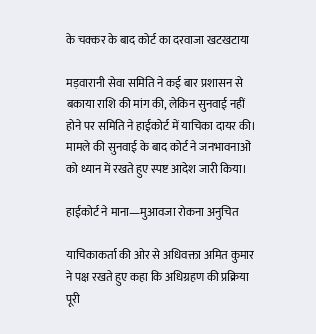के चक्कर के बाद कोर्ट का दरवाजा खटखटाया

मड़वारानी सेवा समिति ने कई बार प्रशासन से बकाया राशि की मांग की, लेकिन सुनवाई नहीं होने पर समिति ने हाईकोर्ट में याचिका दायर की। मामले की सुनवाई के बाद कोर्ट ने जनभावनाओं को ध्यान में रखते हुए स्पष्ट आदेश जारी किया।

हाईकोर्ट ने माना—मुआवजा रोकना अनुचित

याचिकाकर्ता की ओर से अधिवक्ता अमित कुमार ने पक्ष रखते हुए कहा कि अधिग्रहण की प्रक्रिया पूरी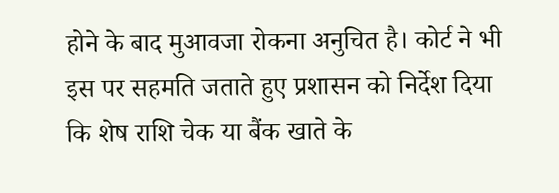होने के बाद मुआवजा रोकना अनुचित है। कोर्ट ने भी इस पर सहमति जताते हुए प्रशासन को निर्देश दिया कि शेष राशि चेक या बैंक खाते के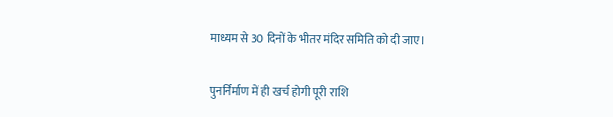माध्यम से 30 दिनों के भीतर मंदिर समिति को दी जाए।

पुनर्निर्माण में ही खर्च होगी पूरी राशि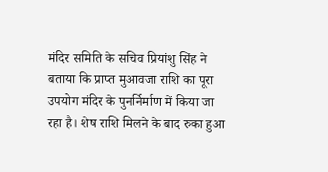मंदिर समिति के सचिव प्रियांशु सिंह ने बताया कि प्राप्त मुआवजा राशि का पूरा उपयोग मंदिर के पुनर्निर्माण में किया जा रहा है। शेष राशि मिलने के बाद रुका हुआ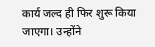कार्य जल्द ही फिर शुरू किया जाएगा। उन्होंने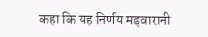कहा कि यह निर्णय मड़वारानी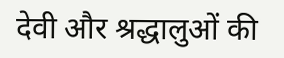देवी और श्रद्धालुओं की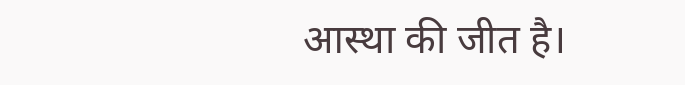आस्था की जीत है।